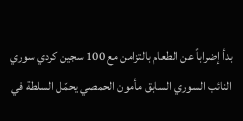بدأ إضراباً عن الطعام بالتزامن مع 100 سجين كردي سوري النائب السوري السابق مأمون الحمصي يحمّل السلطة في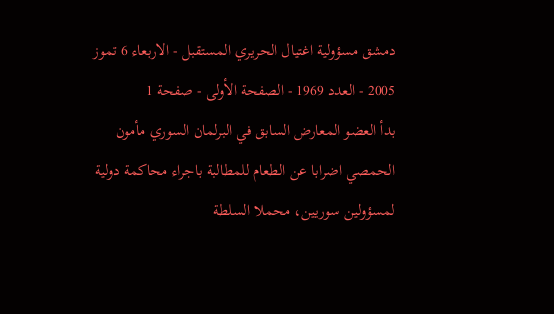دمشق مسؤولية اغتيال الحريري المستقبل - الاربعاء 6 تموز 2005 - العدد 1969 - الصفحة الأولى - صفحة 1
بدأ العضو المعارض السابق في البرلمان السوري مأمون الحمصي اضرابا عن الطعام للمطالبة باجراء محاكمة دولية لمسؤولين سوريين، محملا السلطة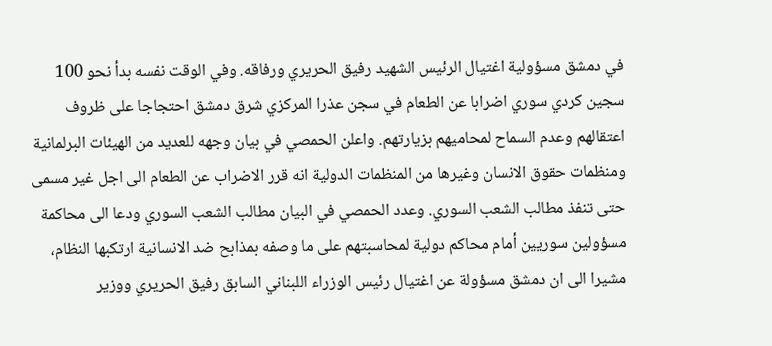في دمشق مسؤولية اغتيال الرئيس الشهيد رفيق الحريري ورفاقه. وفي الوقت نفسه بدأ نحو 100 سجين كردي سوري اضرابا عن الطعام في سجن عذرا المركزي شرق دمشق احتجاجا على ظروف اعتقالهم وعدم السماح لمحاميهم بزيارتهم. واعلن الحمصي في بيان وجهه للعديد من الهيئات البرلمانية ومنظمات حقوق الانسان وغيرها من المنظمات الدولية انه قرر الاضراب عن الطعام الى اجل غير مسمى حتى تنفذ مطالب الشعب السوري. وعدد الحمصي في البيان مطالب الشعب السوري ودعا الى محاكمة مسؤولين سوريين أمام محاكم دولية لمحاسبتهم على ما وصفه بمذابح ضد الانسانية ارتكبها النظام، مشيرا الى ان دمشق مسؤولة عن اغتيال رئيس الوزراء اللبناني السابق رفيق الحريري ووزير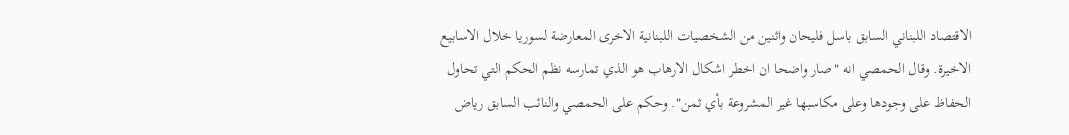الاقتصاد اللبناني السابق باسل فليحان واثنين من الشخصيات اللبنانية الاخرى المعارضة لسوريا خلال الاسابيع الاخيرة. وقال الحمصي انه "صار واضحا ان اخطر اشكال الارهاب هو الذي تمارسه نظم الحكم التي تحاول الحفاظ على وجودها وعلى مكاسبها غير المشروعة بأي ثمن". وحكم على الحمصي والنائب السابق رياض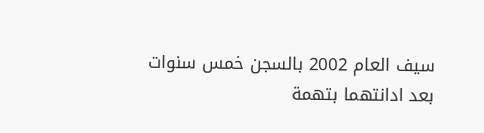سيف العام 2002 بالسجن خمس سنوات بعد ادانتهما بتهمة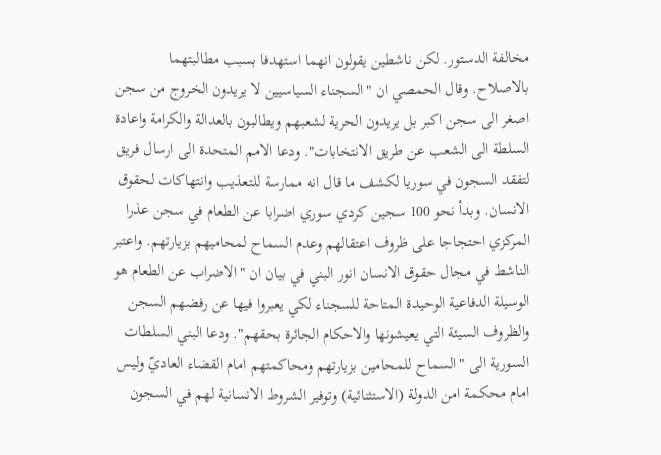مخالفة الدستور. لكن ناشطين يقولون انهما استهدفا بسبب مطالبتهما بالاصلاح. وقال الحمصي ان "السجناء السياسيين لا يريدون الخروج من سجن اصغر الى سجن اكبر بل يريدون الحرية لشعبهم ويطالبون بالعدالة والكرامة واعادة السلطة الى الشعب عن طريق الانتخابات". ودعا الامم المتحدة الى ارسال فريق لتفقد السجون في سوريا لكشف ما قال انه ممارسة للتعذيب وانتهاكات لحقوق الانسان. وبدأ نحو 100 سجين كردي سوري اضرابا عن الطعام في سجن عذرا المركزي احتجاجا على ظروف اعتقالهم وعدم السماح لمحاميهم بزيارتهم. واعتبر الناشط في مجال حقوق الانسان انور البني في بيان ان "الاضراب عن الطعام هو الوسيلة الدفاعية الوحيدة المتاحة للسجناء لكي يعبروا فيها عن رفضهم السجن والظروف السيئة التي يعيشونها والاحكام الجائرة بحقهم". ودعا البني السلطات السورية الى "السماح للمحامين بزيارتهم ومحاكمتهم امام القضاء العاديّ وليس امام محكمة امن الدولة (الاستثنائية) وتوفير الشروط الانسانية لهم في السجون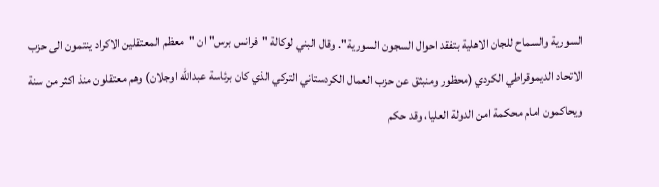السورية والسماح للجان الاهلية بتفقد احوال السجون السورية". وقال البني لوكالة "فرانس برس" ان "معظم المعتقلين الاكراد ينتمون الى حزب الاتحاد الديموقراطي الكردي (محظور ومنبثق عن حزب العمال الكردستاني التركي الذي كان برئاسة عبدالله اوجلان) وهم معتقلون منذ اكثر من سنة ويحاكمون امام محكمة امن الدولة العليا، وقد حكم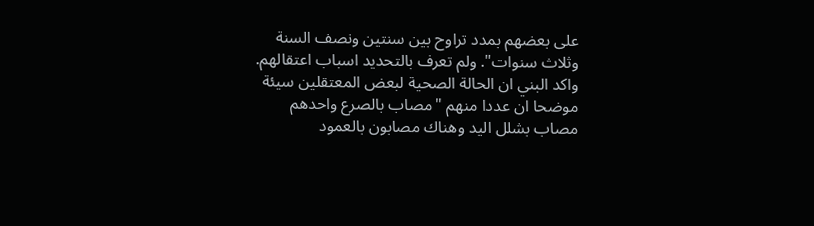على بعضهم بمدد تراوح بين سنتين ونصف السنة وثلاث سنوات". ولم تعرف بالتحديد اسباب اعتقالهم. واكد البني ان الحالة الصحية لبعض المعتقلين سيئة موضحا ان عددا منهم "مصاب بالصرع واحدهم مصاب بشلل اليد وهناك مصابون بالعمود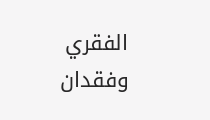الفقري وفقدان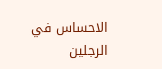الاحساس في الرجلين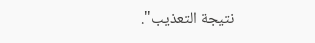نتيجة التعذيب".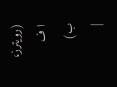(رويترز، ا ف ب)
|